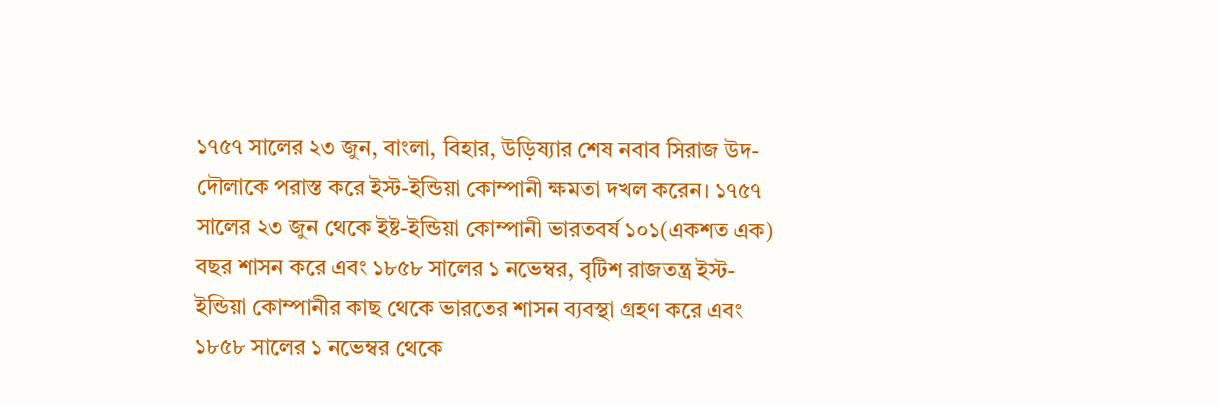১৭৫৭ সালের ২৩ জুন, বাংলা, বিহার, উড়িষ্যার শেষ নবাব সিরাজ উদ-দৌলাকে পরাস্ত করে ইস্ট-ইন্ডিয়া কোম্পানী ক্ষমতা দখল করেন। ১৭৫৭ সালের ২৩ জুন থেকে ইষ্ট-ইন্ডিয়া কোম্পানী ভারতবর্ষ ১০১(একশত এক) বছর শাসন করে এবং ১৮৫৮ সালের ১ নভেম্বর, বৃটিশ রাজতন্ত্র ইস্ট-ইন্ডিয়া কোম্পানীর কাছ থেকে ভারতের শাসন ব্যবস্থা গ্রহণ করে এবং ১৮৫৮ সালের ১ নভেম্বর থেকে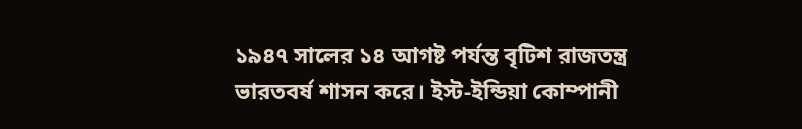১৯৪৭ সালের ১৪ আগষ্ট পর্যন্ত বৃটিশ রাজতন্ত্র ভারতবর্ষ শাসন করে। ইস্ট-ইন্ডিয়া কোম্পানী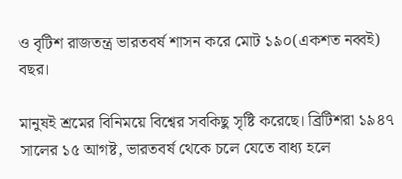ও বৃটিশ রাজতন্ত্র ভারতবর্ষ শাসন করে মোট ১৯০(একশত নব্বই) বছর।

মানুষই শ্রমের বিনিময়ে বিশ্বের সবকিছু সৃষ্টি করেছে। ব্রিটিশরা ১৯৪৭ সালের ১৫ আগষ্ট, ভারতবর্ষ থেকে চলে যেতে বাধ্য হলে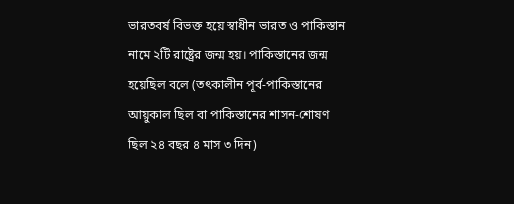ভারতবর্ষ বিভক্ত হয়ে স্বাধীন ভারত ও পাকিস্তান নামে ২টি রাষ্ট্রের জন্ম হয়। পাকিস্তানের জন্ম হয়েছিল বলে (তৎকালীন পূর্ব-পাকিস্তানের আয়ুকাল ছিল বা পাকিস্তানের শাসন-শোষণ ছিল ২৪ বছর ৪ মাস ৩ দিন)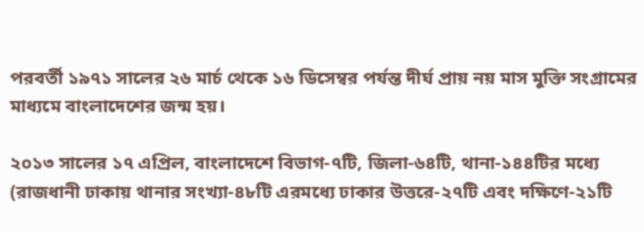পরবর্তী ১৯৭১ সালের ২৬ মার্চ থেকে ১৬ ডিসেম্বর পর্যন্ত দীর্ঘ প্রায় নয় মাস মুক্তি সংগ্রামের মাধ্যমে বাংলাদেশের জন্ম হয়।

২০১৩ সালের ১৭ এপ্রিল, বাংলাদেশে বিভাগ-৭টি, জিলা-৬৪টি, থানা-১৪৪টির মধ্যে (রাজধানী ঢাকায় থানার সংখ্যা-৪৮টি এরমধ্যে ঢাকার উত্তরে-২৭টি এবং দক্ষিণে-২১টি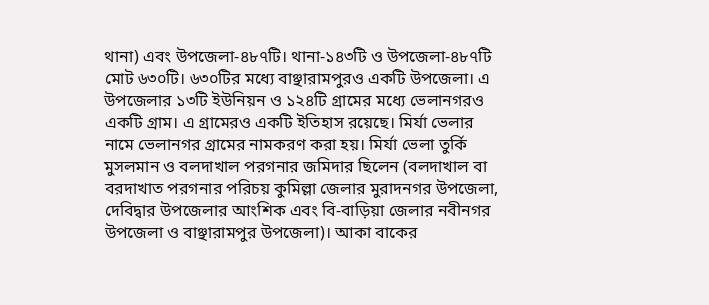থানা) এবং উপজেলা-৪৮৭টি। থানা-১৪৩টি ও উপজেলা-৪৮৭টি মোট ৬৩০টি। ৬৩০টির মধ্যে বাঞ্ছারামপুরও একটি উপজেলা। এ উপজেলার ১৩টি ইউনিয়ন ও ১২৪টি গ্রামের মধ্যে ভেলানগরও একটি গ্রাম। এ গ্রামেরও একটি ইতিহাস রয়েছে। মির্যা ভেলার নামে ভেলানগর গ্রামের নামকরণ করা হয়। মির্যা ভেলা তুর্কি মুসলমান ও বলদাখাল পরগনার জমিদার ছিলেন (বলদাখাল বা বরদাখাত পরগনার পরিচয় কুমিল্লা জেলার মুরাদনগর উপজেলা, দেবিদ্বার উপজেলার আংশিক এবং বি-বাড়িয়া জেলার নবীনগর উপজেলা ও বাঞ্ছারামপুর উপজেলা)। আকা বাকের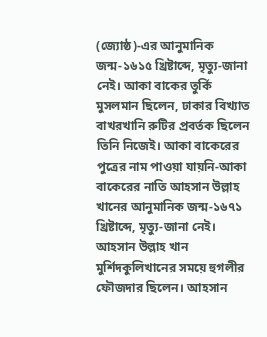(জ্যোষ্ঠ)-এর আনুমানিক জন্ম-১৬১৫ খ্রিষ্টাব্দে, মৃত্যু-জানা নেই। আকা বাকের তুর্কি মুসলমান ছিলেন, ঢাকার বিখ্যাত বাখরখানি রুটির প্রবর্তক ছিলেন তিনি নিজেই। আকা বাকেরের পুত্রের নাম পাওয়া যায়নি-আকা বাকেরের নাতি আহসান উল্লাহ খানের আনুমানিক জন্ম-১৬৭১ খ্রিষ্টাব্দে, মৃত্যু-জানা নেই। আহসান উল্লাহ খান মুর্শিদকুলিখানের সময়ে হুগলীর ফৌজদার ছিলেন। আহসান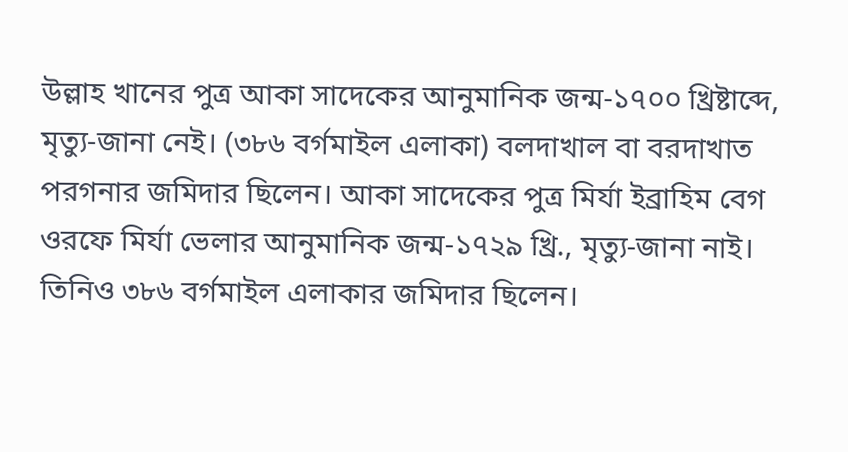উল্লাহ খানের পুত্র আকা সাদেকের আনুমানিক জন্ম-১৭০০ খ্রিষ্টাব্দে, মৃত্যু-জানা নেই। (৩৮৬ বর্গমাইল এলাকা) বলদাখাল বা বরদাখাত পরগনার জমিদার ছিলেন। আকা সাদেকের পুত্র মির্যা ইব্রাহিম বেগ ওরফে মির্যা ভেলার আনুমানিক জন্ম-১৭২৯ খ্রি., মৃত্যু-জানা নাই। তিনিও ৩৮৬ বর্গমাইল এলাকার জমিদার ছিলেন।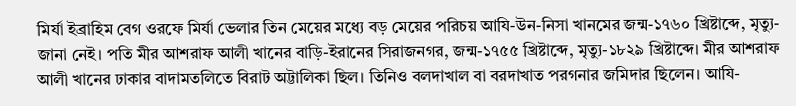মির্যা ইব্রাহিম বেগ ওরফে মির্যা ভেলার তিন মেয়ের মধ্যে বড় মেয়ের পরিচয় আযি-উন-নিসা খানমের জন্ম-১৭৬০ খ্রিষ্টাব্দে, মৃত্যু-জানা নেই। পতি মীর আশরাফ আলী খানের বাড়ি-ইরানের সিরাজনগর, জন্ম-১৭৫৫ খ্রিষ্টাব্দে, মৃত্যু-১৮২৯ খ্রিষ্টাব্দে। মীর আশরাফ আলী খানের ঢাকার বাদামতলিতে বিরাট অট্টালিকা ছিল। তিনিও বলদাখাল বা বরদাখাত পরগনার জমিদার ছিলেন। আযি-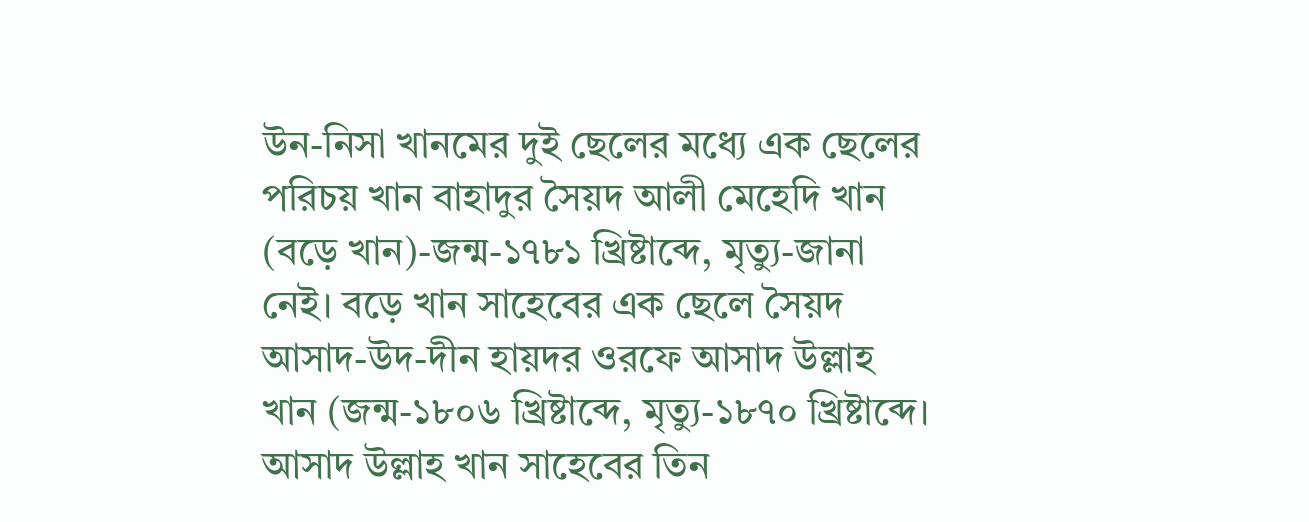উন-নিসা খানমের দুই ছেলের মধ্যে এক ছেলের পরিচয় খান বাহাদুর সৈয়দ আলী মেহেদি খান (বড়ে খান)-জন্ম-১৭৮১ খ্রিষ্টাব্দে, মৃত্যু-জানা নেই। বড়ে খান সাহেবের এক ছেলে সৈয়দ আসাদ-উদ-দীন হায়দর ওরফে আসাদ উল্লাহ খান (জন্ম-১৮০৬ খ্রিষ্টাব্দে, মৃত্যু-১৮৭০ খ্রিষ্টাব্দে। আসাদ উল্লাহ খান সাহেবের তিন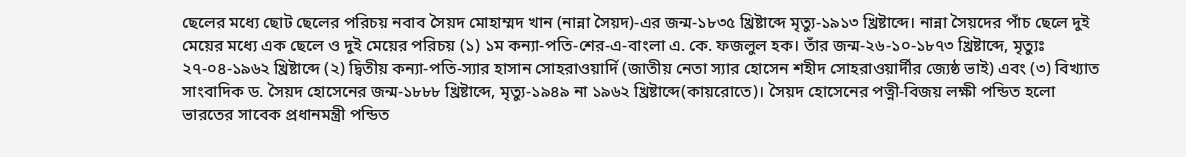ছেলের মধ্যে ছোট ছেলের পরিচয় নবাব সৈয়দ মোহাম্মদ খান (নান্না সৈয়দ)-এর জন্ম-১৮৩৫ খ্রিষ্টাব্দে মৃত্যু-১৯১৩ খ্রিষ্টাব্দে। নান্না সৈয়দের পাঁচ ছেলে দুই মেয়ের মধ্যে এক ছেলে ও দুই মেয়ের পরিচয় (১) ১ম কন্যা-পতি-শের-এ-বাংলা এ. কে. ফজলুল হক। তাঁর জন্ম-২৬-১০-১৮৭৩ খ্রিষ্টাব্দে, মৃত্যুঃ ২৭-০৪-১৯৬২ খ্রিষ্টাব্দে (২) দ্বিতীয় কন্যা-পতি-স্যার হাসান সোহরাওয়ার্দি (জাতীয় নেতা স্যার হোসেন শহীদ সোহরাওয়ার্দীর জ্যেষ্ঠ ভাই) এবং (৩) বিখ্যাত সাংবাদিক ড. সৈয়দ হোসেনের জন্ম-১৮৮৮ খ্রিষ্টাব্দে, মৃত্যু-১৯৪৯ না ১৯৬২ খ্রিষ্টাব্দে(কায়রোতে)। সৈয়দ হোসেনের পত্নী-বিজয় লক্ষী পন্ডিত হলো ভারতের সাবেক প্রধানমন্ত্রী পন্ডিত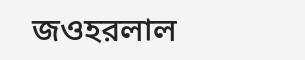জওহরলাল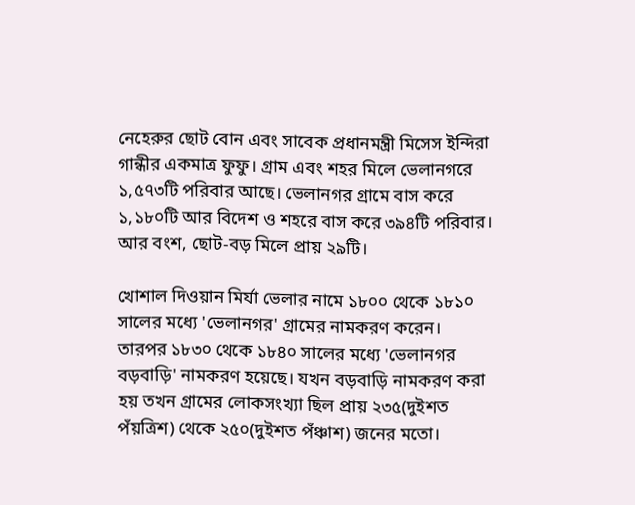নেহেরুর ছোট বোন এবং সাবেক প্রধানমন্ত্রী মিসেস ইন্দিরা গান্ধীর একমাত্র ফুফু। গ্রাম এবং শহর মিলে ভেলানগরে ১,৫৭৩টি পরিবার আছে। ভেলানগর গ্রামে বাস করে ১,১৮০টি আর বিদেশ ও শহরে বাস করে ৩৯৪টি পরিবার। আর বংশ, ছোট-বড় মিলে প্রায় ২৯টি।

খোশাল দিওয়ান মির্যা ভেলার নামে ১৮০০ থেকে ১৮১০ সালের মধ্যে 'ভেলানগর' গ্রামের নামকরণ করেন। তারপর ১৮৩০ থেকে ১৮৪০ সালের মধ্যে 'ভেলানগর বড়বাড়ি' নামকরণ হয়েছে। যখন বড়বাড়ি নামকরণ করা হয় তখন গ্রামের লোকসংখ্যা ছিল প্রায় ২৩৫(দুইশত পঁয়ত্রিশ) থেকে ২৫০(দুইশত পঁঞ্চাশ) জনের মতো।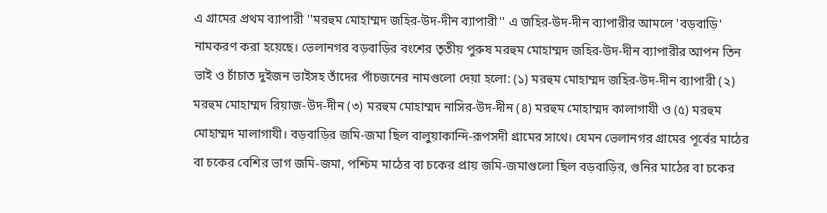এ গ্রামের প্রথম ব্যাপারী ''মরহুম মোহাম্মদ জহির-উদ-দীন ব্যাপারী'' এ জহির-উদ-দীন ব্যাপারীর আমলে 'বড়বাড়ি' নামকরণ করা হয়েছে। ভেলানগর বড়বাড়ির বংশের তৃতীয় পুরুষ মরহুম মোহাম্মদ জহির-উদ-দীন ব্যাপারীর আপন তিন ভাই ও চাঁচাত দুইজন ভাইসহ তাঁদের পাঁচজনের নামগুলো দেয়া হলো: (১) মরহুম মোহাম্মদ জহির-উদ-দীন ব্যাপারী (২) মরহুম মোহাম্মদ রিয়াজ-উদ-দীন (৩) মরহুম মোহাম্মদ নাসির-উদ-দীন (৪) মরহুম মোহাম্মদ কালাগাযী ও (৫) মরহুম মোহাম্মদ মালাগাযী। বড়বাড়ির জমি-জমা ছিল বালুয়াকান্দি-রূপসদী গ্রামের সাথে। যেমন ভেলানগর গ্রামের পূর্বের মাঠের বা চকের বেশির ভাগ জমি-জমা, পশ্চিম মাঠের বা চকের প্রায় জমি-জমাগুলো ছিল বড়বাড়ির, গুনির মাঠের বা চকের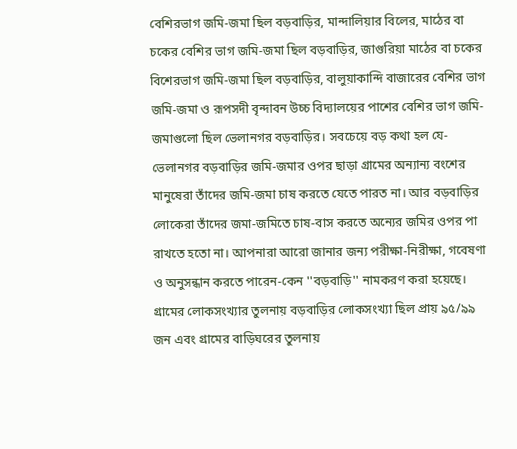বেশিরভাগ জমি-জমা ছিল বড়বাড়ির, মান্দালিয়ার বিলের, মাঠের বা চকের বেশির ভাগ জমি-জমা ছিল বড়বাড়ির, জাগুরিয়া মাঠের বা চকের বিশেরভাগ জমি-জমা ছিল বড়বাড়ির, বালুয়াকান্দি বাজারের বেশির ভাগ জমি-জমা ও রূপসদী বৃন্দাবন উচ্চ বিদ্যালয়ের পাশের বেশির ভাগ জমি-জমাগুলো ছিল ভেলানগর বড়বাড়ির। সবচেয়ে বড় কথা হল যে-ভেলানগর বড়বাড়ির জমি-জমার ওপর ছাড়া গ্রামের অন্যান্য বংশের মানুষেরা তাঁদের জমি-জমা চাষ করতে যেতে পারত না। আর বড়বাড়ির লোকেরা তাঁদের জমা-জমিতে চাষ-বাস করতে অন্যের জমির ওপর পা রাখতে হতো না। আপনারা আরো জানার জন্য পরীক্ষা-নিরীক্ষা, গবেষণা ও অনুসন্ধান করতে পারেন-কেন ''বড়বাড়ি'' নামকরণ করা হয়েছে। গ্রামের লোকসংখ্যার তুলনায় বড়বাড়ির লোকসংখ্যা ছিল প্রায় ৯৫/৯৯ জন এবং গ্রামের বাড়িঘরের তুলনায়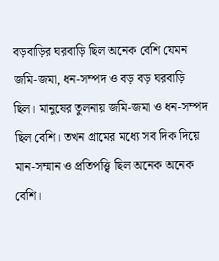বড়বাড়ির ঘরবাড়ি ছিল অনেক বেশি যেমন জমি-জমা, ধন-সম্পদ ও বড় বড় ঘরবাড়ি ছিল। মানুষের তুলনায় জমি-জমা ও ধন-সম্পদ ছিল বেশি। তখন গ্রামের মধ্যে সব দিক দিয়ে মান-সম্মান ও প্রতিপত্ত্বি ছিল অনেক অনেক বেশি।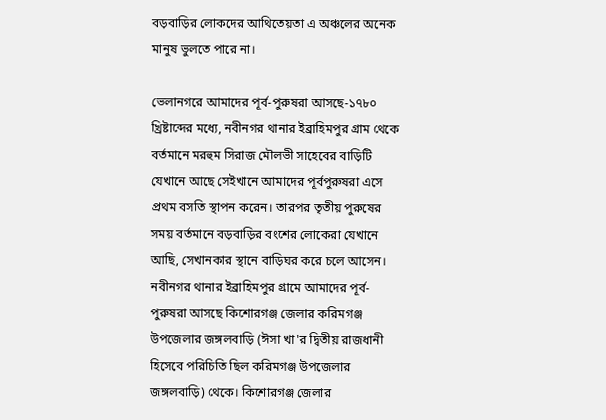বড়বাড়ির লোকদের আথিতেয়তা এ অঞ্চলের অনেক মানুষ ভুলতে পারে না।

ভেলানগরে আমাদের পূর্ব-পুরুষরা আসছে-১৭৮০ খ্রিষ্টাব্দের মধ্যে, নবীনগর থানার ইব্রাহিমপুর গ্রাম থেকে বর্তমানে মরহুম সিরাজ মৌলভী সাহেবের বাড়িটি যেখানে আছে সেইখানে আমাদের পূর্বপুরুষরা এসে প্রথম বসতি স্থাপন করেন। তারপর তৃতীয় পুরুষের সময় বর্তমানে বড়বাড়ির বংশের লোকেরা যেখানে আছি, সেখানকার স্থানে বাড়িঘর করে চলে আসেন। নবীনগর থানার ইব্রাহিমপুর গ্রামে আমাদের পূর্ব-পুরুষরা আসছে কিশোরগঞ্জ জেলার করিমগঞ্জ উপজেলার জঙ্গলবাড়ি (ঈসা খা'র দ্বিতীয় রাজধানী হিসেবে পরিচিতি ছিল করিমগঞ্জ উপজেলার জঙ্গলবাড়ি) থেকে। কিশোরগঞ্জ জেলার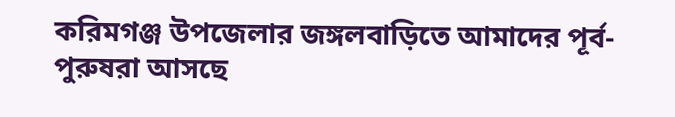করিমগঞ্জ উপজেলার জঙ্গলবাড়িতে আমাদের পূর্ব-পুরুষরা আসছে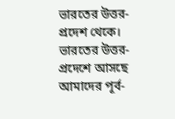ভারতের উত্তর-প্রদেশ থেকে। ভারতের উত্তর-প্রদেশে আসছে আমাদের পূর্ব-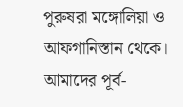পুরুষরা মঙ্গোলিয়া ও আফগানিস্তান থেকে। আমাদের পূর্ব-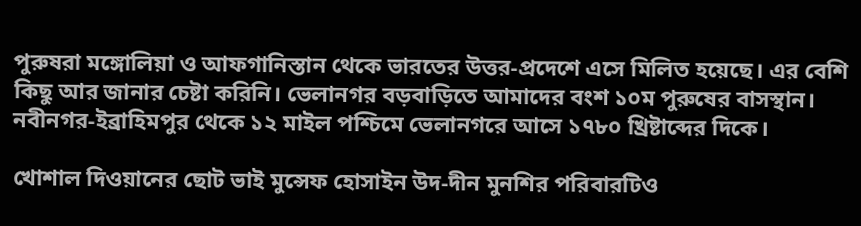পুরুষরা মঙ্গোলিয়া ও আফগানিস্তান থেকে ভারতের উত্তর-প্রদেশে এসে মিলিত হয়েছে। এর বেশি কিছু আর জানার চেষ্টা করিনি। ভেলানগর বড়বাড়িতে আমাদের বংশ ১০ম পুরুষের বাসস্থান। নবীনগর-ইব্রাহিমপুর থেকে ১২ মাইল পশ্চিমে ভেলানগরে আসে ১৭৮০ খ্রিষ্টাব্দের দিকে।

খোশাল দিওয়ানের ছোট ভাই মুন্সেফ হোসাইন উদ-দীন মুনশির পরিবারটিও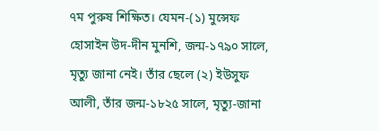৭ম পুরুষ শিক্ষিত। যেমন-(১) মুন্সেফ হোসাইন উদ-দীন মুনশি, জন্ম-১৭৯০ সালে, মৃত্যু জানা নেই। তাঁর ছেলে (২) ইউসুফ আলী, তাঁর জন্ম-১৮২৫ সালে, মৃত্যু-জানা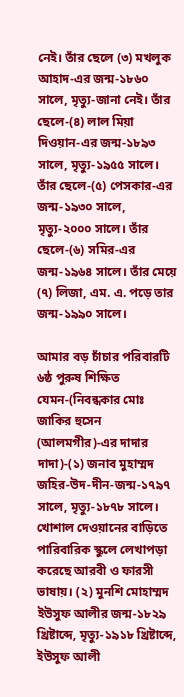নেই। তাঁর ছেলে (৩) মখলুক আহাদ-এর জন্ম-১৮৬০ সালে, মৃত্যু-জানা নেই। তাঁর ছেলে-(৪) লাল মিয়া দিওয়ান-এর জন্ম-১৮৯৩ সালে, মৃত্যু-১৯৫৫ সালে। তাঁর ছেলে-(৫) পেসকার-এর জন্ম-১৯৩০ সালে, মৃত্যু-২০০০ সালে। তাঁর ছেলে-(৬) সমির-এর জন্ম-১৯৬৪ সালে। তাঁর মেয়ে (৭) লিজা, এম. এ. পড়ে তার জন্ম-১৯৯০ সালে।

আমার বড় চাঁচার পরিবারটি ৬ষ্ঠ পুরুষ শিক্ষিত যেমন-(নিবন্ধকার মোঃ জাকির হুসেন (আলমগীর)-এর দাদার দাদা)-(১) জনাব মুহাম্মদ জহির-উদ-দীন-জন্ম-১৭৯৭ সালে, মৃত্যু-১৮৭৮ সালে। খোশাল দেওয়ানের বাড়িতে পারিবারিক স্কুলে লেখাপড়া করেছে আরবী ও ফারসী ভাষায়। (২) মুনশি মোহাম্মদ ইউসুফ আলীর জন্ম-১৮২৯ খ্রিষ্টাব্দে, মৃত্যু-১৯১৮ খ্রিষ্টাব্দে, ইউসুফ আলী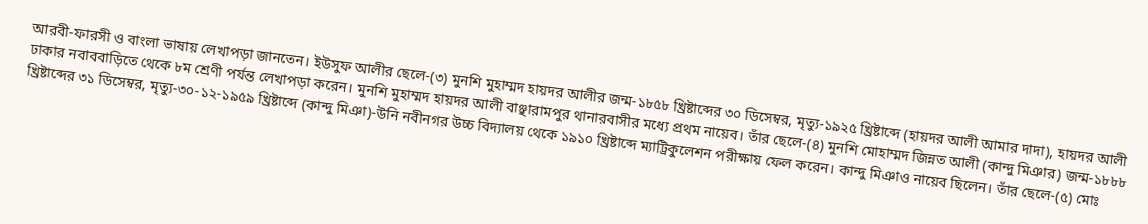আরবী-ফারসী ও বাংলা ভাষায় লেখাপড়া জানতেন। ইউসুফ আলীর ছেলে-(৩) মুনশি মুহাম্মদ হায়দর আলীর জন্ম-১৮৫৮ খ্রিষ্টাব্দের ৩০ ডিসেম্বর, মৃত্যু-১৯২৫ খ্রিষ্টাব্দে (হায়দর আলী আমার দাদা), হায়দর আলী ঢাকার নবাববাড়িতে থেকে ৮ম শ্রেণী পর্যন্ত লেখাপড়া করেন। মুনশি মুহাম্মদ হায়দর আলী বাঞ্ছারামপুর থানারবাসীর মধ্যে প্রথম নায়েব। তাঁর ছেলে-(৪) মুনশি মোহাম্মদ জিন্নত আলী (কান্দু মিঞার) জন্ম-১৮৮৮ খ্রিষ্টাব্দের ৩১ ডিসেম্বর, মৃত্যু-৩০-১২-১৯৫৯ খ্রিষ্টাব্দে (কান্দু মিঞা)-উনি নবীনগর উচ্চ বিদ্যালয় থেকে ১৯১০ খ্রিষ্টাব্দে ম্যাট্রিকুলেশন পরীক্ষায় ফেল করেন। কান্দু মিঞাও নায়েব ছিলেন। তাঁর ছেলে-(৫) মোঃ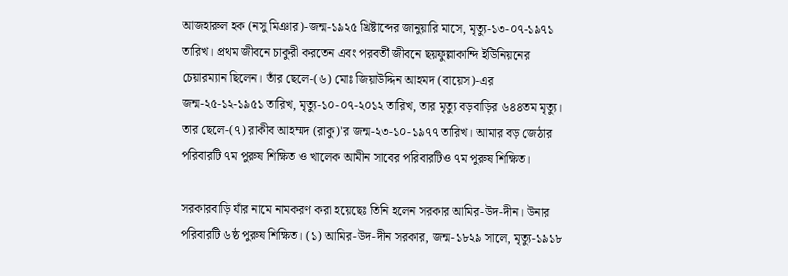আজহারুল হক (নসু মিঞার)-জন্ম-১৯২৫ খ্রিষ্টাব্দের জানুয়ারি মাসে, মৃত্যু-১৩-০৭-১৯৭১ তারিখ। প্রথম জীবনে চাকুরী করতেন এবং পরবর্তী জীবনে ছয়ফুল্লাকান্দি ইউিনিয়নের চেয়ারম্যান ছিলেন। তাঁর ছেলে-(৬) মোঃ জিয়াউদ্দিন আহমদ (বায়েস)-এর জন্ম-২৫-১২-১৯৫১ তারিখ, মৃত্যু-১০-০৭-২০১২ তারিখ, তার মৃত্যু বড়বাড়ির ৬৪৪তম মৃত্যু। তার ছেলে-(৭) রাকীব আহম্মদ (রাকু)'র জন্ম-২৩-১০-১৯৭৭ তারিখ। আমার বড় জেঠার পরিবারটি ৭ম পুরুষ শিক্ষিত ও খালেক আমীন সাবের পরিবারটিও ৭ম পুরুষ শিক্ষিত।

সরকারবাড়ি যাঁর নামে নামকরণ করা হয়েছেঃ তিনি হলেন সরকার আমির-উদ-দীন। উনার পরিবারটি ৬ষ্ঠ পুরুষ শিক্ষিত। (১) আমির-উদ-দীন সরকার, জন্ম-১৮২৯ সালে, মৃত্যু-১৯১৮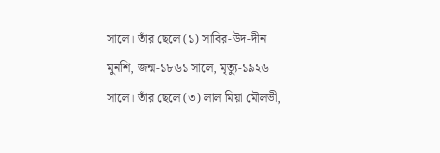সালে। তাঁর ছেলে (১) সাবির-উদ-দীন মুনশি, জন্ম-১৮৬১ সালে, মৃত্যু-১৯২৬ সালে। তাঁর ছেলে (৩) লাল মিয়া মৌলভী,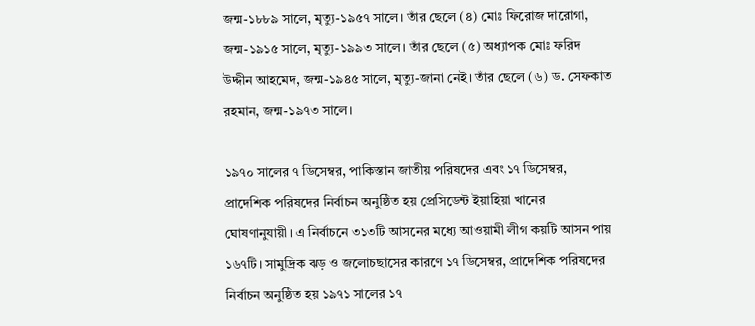জন্ম-১৮৮৯ সালে, মৃত্যু-১৯৫৭ সালে। তাঁর ছেলে (৪) মোঃ ফিরোজ দারোগা, জন্ম-১৯১৫ সালে, মৃত্যু-১৯৯৩ সালে। তাঁর ছেলে (৫) অধ্যাপক মোঃ ফরিদ উদ্দীন আহমেদ, জন্ম-১৯৪৫ সালে, মৃত্যু-জানা নেই। তাঁর ছেলে (৬) ড. সেফকাত রহমান, জন্ম-১৯৭৩ সালে।

১৯৭০ সালের ৭ ডিসেম্বর, পাকিস্তান জাতীয় পরিষদের এবং ১৭ ডিসেম্বর, প্রাদেশিক পরিষদের নির্বাচন অনুষ্ঠিত হয় প্রেসিডেন্ট ইয়াহিয়া খানের ঘোষণানুযায়ী। এ নির্বাচনে ৩১৩টি আসনের মধ্যে আওয়ামী লীগ কয়টি আসন পায় ১৬৭টি। সামুদ্রিক ঝড় ও জলোচছাসের কারণে ১৭ ডিসেম্বর, প্রাদেশিক পরিষদের নির্বাচন অনুষ্ঠিত হয় ১৯৭১ সালের ১৭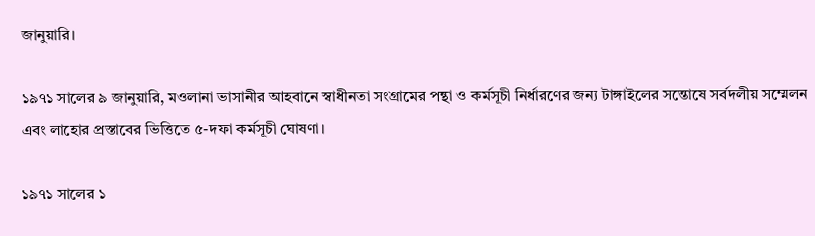জানুয়ারি।

১৯৭১ সালের ৯ জানুয়ারি, মওলানা ভাসানীর আহবানে স্বাধীনতা সংগ্রামের পন্থা ও কর্মসূচী নির্ধারণের জন্য টাঙ্গাইলের সন্তোষে সর্বদলীয় সম্মেলন এবং লাহোর প্রস্তাবের ভিত্তিতে ৫-দফা কর্মসূচী ঘোষণা।

১৯৭১ সালের ১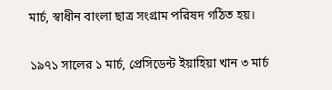মার্চ, স্বাধীন বাংলা ছাত্র সংগ্রাম পরিষদ গঠিত হয়।

১৯৭১ সালের ১ মার্চ, প্রেসিডেন্ট ইয়াহিয়া খান ৩ মার্চ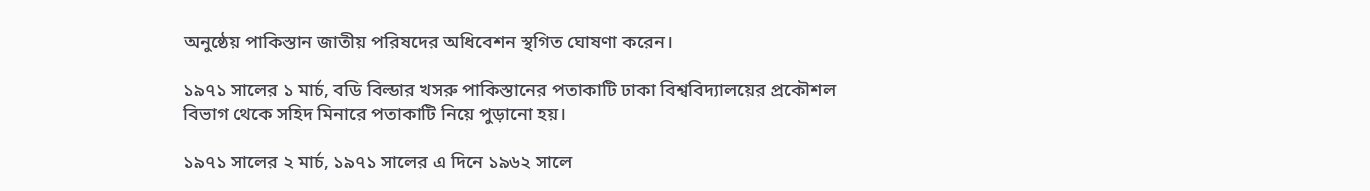অনুষ্ঠেয় পাকিস্তান জাতীয় পরিষদের অধিবেশন স্থগিত ঘোষণা করেন।

১৯৭১ সালের ১ মার্চ, বডি বিল্ডার খসরু পাকিস্তানের পতাকাটি ঢাকা বিশ্ববিদ্যালয়ের প্রকৌশল বিভাগ থেকে সহিদ মিনারে পতাকাটি নিয়ে পুড়ানো হয়।

১৯৭১ সালের ২ মার্চ, ১৯৭১ সালের এ দিনে ১৯৬২ সালে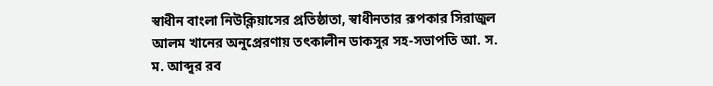স্বাধীন বাংলা নিউক্লিয়াসের প্রতিষ্ঠাতা, স্বাধীনতার রূপকার সিরাজুল আলম খানের অনুপ্রেরণায় তৎকালীন ডাকসুর সহ-সভাপতি আ. স. ম. আব্দুর রব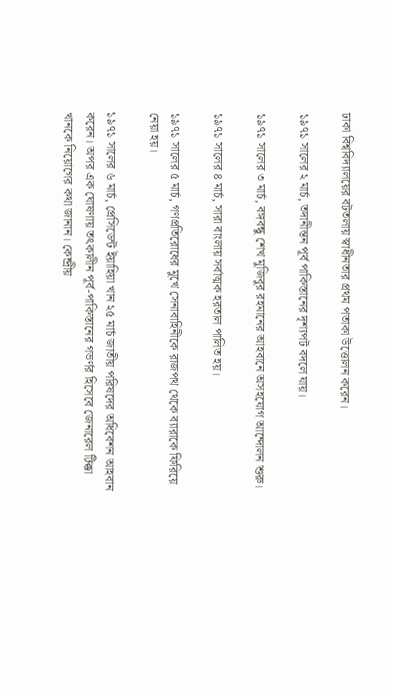ঢাকা বিশ্ববিদ্যালয়ের বটতলায় স্বাধীনতার প্রথম পতাকা উত্তোলন করেন।

১৯৭১ সালের ২ মার্চ, তদানীন্তন পূর্ব পাকিস্তানের দৃশ্যপট বদলে যায়।

১৯৭১ সালের ৩ মার্চ, বঙ্গবন্ধু শেখ মুজিবুর রহমানের আহবানে অসহযোগ আন্দোলন শুরু।

১৯৭১ সালের ৪ মার্চ, সারা বাংলায় সর্বাত্মক হরতাল পালিত হয়।

১৯৭১ সালের ৫ মার্চ, গণপ্রতিরোধের মুখে সেনাবাহিনীকে রাজপথ থেকে ব্যারাকে ফিরিয়ে নেয়া হয়।

১৯৭১ সালের ৬ মার্চ, প্রেসিডেন্ট ইয়াহিয়া খান ২৫ মার্চ জাতীয় পরিষদের অধিবেশন আহবান করেন। অপর এক ঘোষণায় তৎকালীন পূর্ব-পাকিস্তানের গভর্ণর হিসেবে জেনারেল টিক্কা খানকে নিয়োগের কথা জানান। কেন্দ্রীয়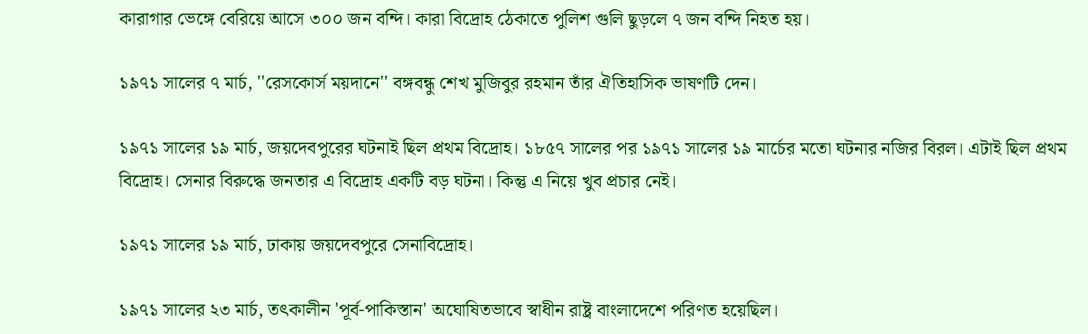কারাগার ভেঙ্গে বেরিয়ে আসে ৩০০ জন বন্দি। কারা বিদ্রোহ ঠেকাতে পুলিশ গুলি ছুড়লে ৭ জন বন্দি নিহত হয়।

১৯৭১ সালের ৭ মার্চ, ''রেসকোর্স ময়দানে'' বঙ্গবন্ধু শেখ মুজিবুর রহমান তাঁর ঐতিহাসিক ভাষণটি দেন।

১৯৭১ সালের ১৯ মার্চ, জয়দেবপুরের ঘটনাই ছিল প্রথম বিদ্রোহ। ১৮৫৭ সালের পর ১৯৭১ সালের ১৯ মার্চের মতো ঘটনার নজির বিরল। এটাই ছিল প্রথম বিদ্রোহ। সেনার বিরুদ্ধে জনতার এ বিদ্রোহ একটি বড় ঘটনা। কিন্তু এ নিয়ে খুব প্রচার নেই।

১৯৭১ সালের ১৯ মার্চ, ঢাকায় জয়দেবপুরে সেনাবিদ্রোহ।

১৯৭১ সালের ২৩ মার্চ, তৎকালীন 'পূর্ব-পাকিস্তান' অঘোষিতভাবে স্বাধীন রাষ্ট্র বাংলাদেশে পরিণত হয়েছিল।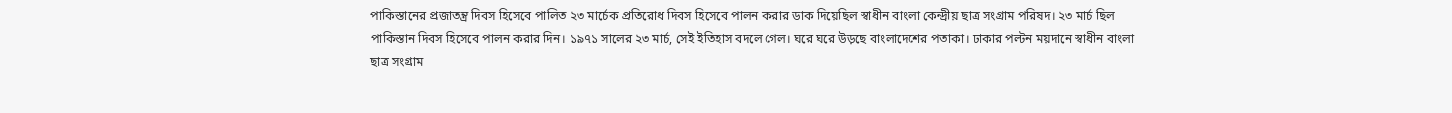পাকিস্তানের প্রজাতন্ত্র দিবস হিসেবে পালিত ২৩ মার্চেক প্রতিরোধ দিবস হিসেবে পালন করার ডাক দিয়েছিল স্বাধীন বাংলা কেন্দ্রীয় ছাত্র সংগ্রাম পরিষদ। ২৩ মার্চ ছিল পাকিস্তান দিবস হিসেবে পালন করার দিন। ১৯৭১ সালের ২৩ মার্চ, সেই ইতিহাস বদলে গেল। ঘরে ঘরে উড়ছে বাংলাদেশের পতাকা। ঢাকার পল্টন ময়দানে স্বাধীন বাংলা ছাত্র সংগ্রাম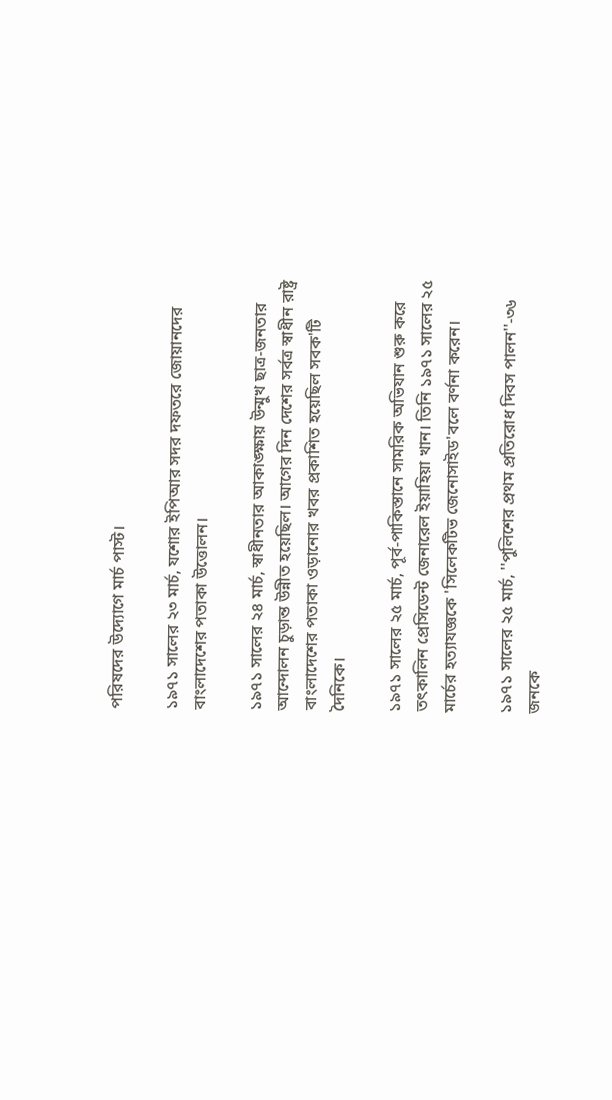পরিষদের উদ্যোগে মার্চ পাস্ট।

১৯৭১ সালের ২৩ মার্চ, যশোর ইপিআর সদর দফতরে জোয়ানদের বাংলাদেশের পতাকা উত্তোলন।

১৯৭১ সালের ২৪ মার্চ, স্বাধীনতার আকাঙ্ক্ষায় উন্মুখ ছাত্র-জনতার আন্দোলন চুড়ান্ত উন্নীত হয়েছিল। আগের দিন দেশের সর্বত্র স্বাধীন রাষ্ট্র বাংলাদেশের পতাকা ওড়ানোর খবর প্রকাশিত হয়েছিল সবক'টি দৈনিকে।

১৯৭১ সালের ২৫ মার্চ, পূর্ব-পাকিস্তানে সামরিক অভিযান শুরু করে তৎকালিন প্রেসিডেন্ট জেনারেল ইয়াহিয়া খান। তিনি ১৯৭১ সালের ২৫ মার্চের হত্যাযজ্ঞকে 'সিলেকটিভ জেনোসাইড'বলে বর্ণনা করেন।

১৯৭১ সালের ২৫ মার্চ, ''পুলিশের প্রথম প্রতিরোধ দিবস পালন''-৩৬ জনকে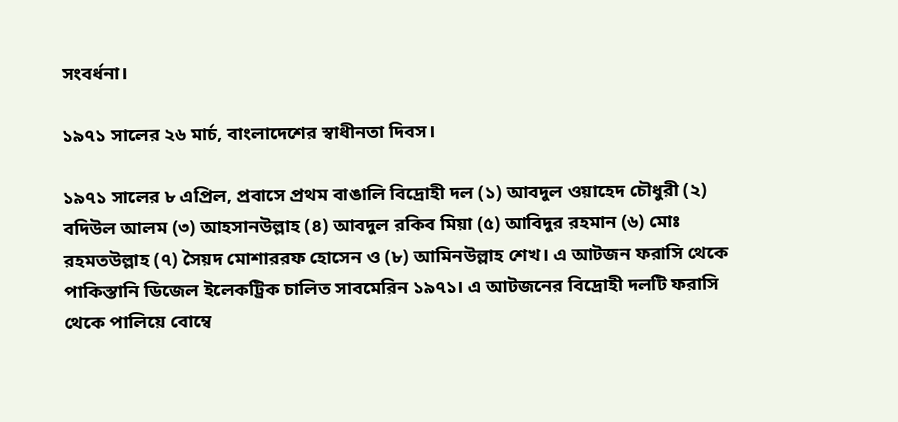সংবর্ধনা।

১৯৭১ সালের ২৬ মার্চ, বাংলাদেশের স্বাধীনতা দিবস।

১৯৭১ সালের ৮ এপ্রিল, প্রবাসে প্রথম বাঙালি বিদ্রোহী দল (১) আবদুল ওয়াহেদ চৌধুরী (২) বদিউল আলম (৩) আহসানউল্লাহ (৪) আবদুল রকিব মিয়া (৫) আবিদুর রহমান (৬) মোঃ রহমতউল্লাহ (৭) সৈয়দ মোশাররফ হোসেন ও (৮) আমিনউল্লাহ শেখ। এ আটজন ফরাসি থেকে পাকিস্তানি ডিজেল ইলেকট্রিক চালিত সাবমেরিন ১৯৭১। এ আটজনের বিদ্রোহী দলটি ফরাসি থেকে পালিয়ে বোম্বে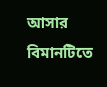আসার বিমানটিতে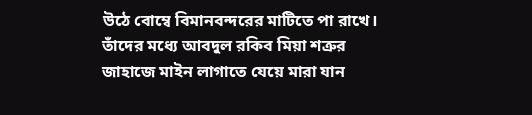উঠে বোম্বে বিমানবন্দরের মাটিতে পা রাখে। তাঁদের মধ্যে আবদুল রকিব মিয়া শত্রুর জাহাজে মাইন লাগাতে যেয়ে মারা যান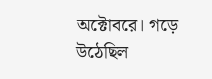অক্টোবরে। গড়ে উঠেছিল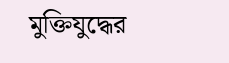মুক্তিযুদ্ধের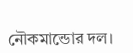নৌকমান্ডোর দল।